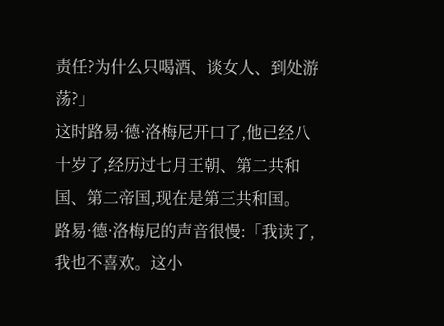责任?为什么只喝酒、谈女人、到处游荡?」
这时路易·德·洛梅尼开口了,他已经八十岁了,经历过七月王朝、第二共和国、第二帝国,现在是第三共和国。
路易·德·洛梅尼的声音很慢:「我读了,我也不喜欢。这小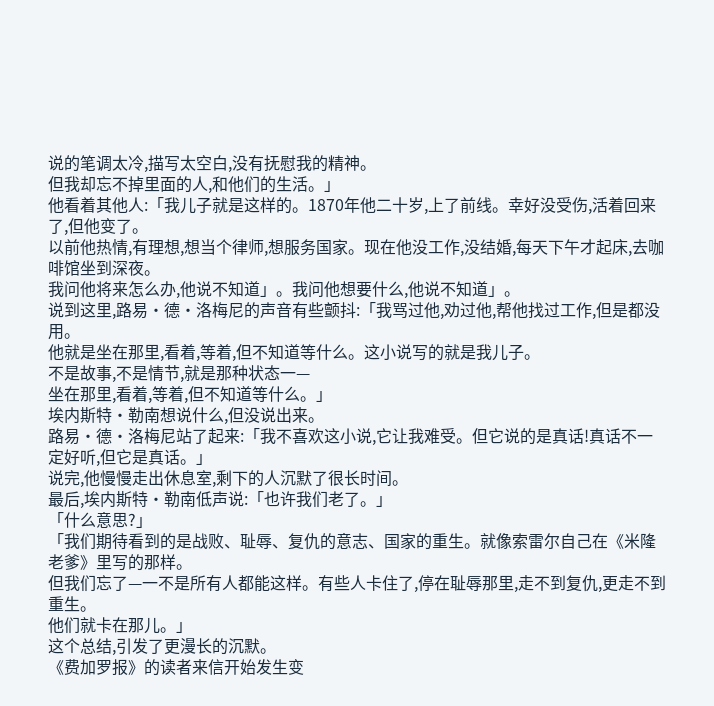说的笔调太冷,描写太空白,没有抚慰我的精神。
但我却忘不掉里面的人,和他们的生活。」
他看着其他人:「我儿子就是这样的。1870年他二十岁,上了前线。幸好没受伤,活着回来了,但他变了。
以前他热情,有理想,想当个律师,想服务国家。现在他没工作,没结婚,每天下午才起床,去咖啡馆坐到深夜。
我问他将来怎么办,他说不知道」。我问他想要什么,他说不知道」。
说到这里,路易·德·洛梅尼的声音有些颤抖:「我骂过他,劝过他,帮他找过工作,但是都没用。
他就是坐在那里,看着,等着,但不知道等什么。这小说写的就是我儿子。
不是故事,不是情节,就是那种状态一—
坐在那里,看着,等着,但不知道等什么。」
埃内斯特·勒南想说什么,但没说出来。
路易·德·洛梅尼站了起来:「我不喜欢这小说,它让我难受。但它说的是真话!真话不一定好听,但它是真话。」
说完,他慢慢走出休息室,剩下的人沉默了很长时间。
最后,埃内斯特·勒南低声说:「也许我们老了。」
「什么意思?」
「我们期待看到的是战败、耻辱、复仇的意志、国家的重生。就像索雷尔自己在《米隆老爹》里写的那样。
但我们忘了—一不是所有人都能这样。有些人卡住了,停在耻辱那里,走不到复仇,更走不到重生。
他们就卡在那儿。」
这个总结,引发了更漫长的沉默。
《费加罗报》的读者来信开始发生变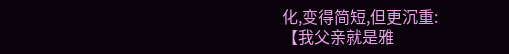化,变得简短,但更沉重:
【我父亲就是雅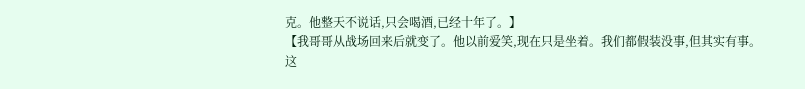克。他整天不说话,只会喝酒,已经十年了。】
【我哥哥从战场回来后就变了。他以前爱笑,现在只是坐着。我们都假装没事,但其实有事。
这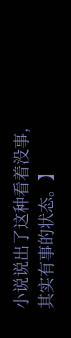小说说出了这种看着没事,其实有事的状态。】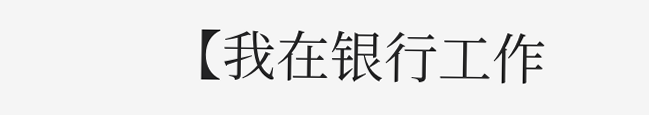【我在银行工作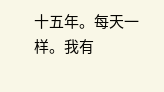十五年。每天一样。我有